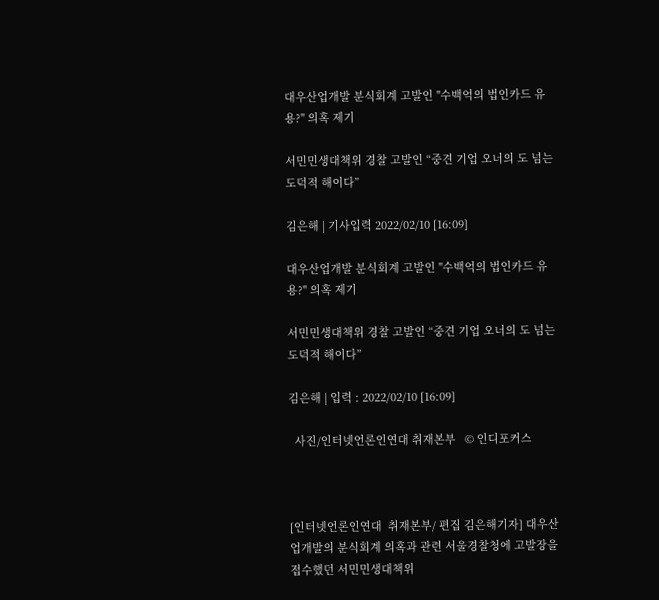대우산업개발 분식회계 고발인 "수백억의 법인카드 유용?" 의혹 제기

서민민생대책위 경찰 고발인 “중견 기업 오너의 도 넘는 도덕적 해이다”

김은해 | 기사입력 2022/02/10 [16:09]

대우산업개발 분식회계 고발인 "수백억의 법인카드 유용?" 의혹 제기

서민민생대책위 경찰 고발인 “중견 기업 오너의 도 넘는 도덕적 해이다”

김은해 | 입력 : 2022/02/10 [16:09]

  사진/인터넷언론인연대 취재본부   © 인디포커스



[인터넷언론인연대  취재본부/ 편집 김은해기자] 대우산업개발의 분식회계 의혹과 관련 서울경찰청에 고발장을 접수했던 서민민생대책위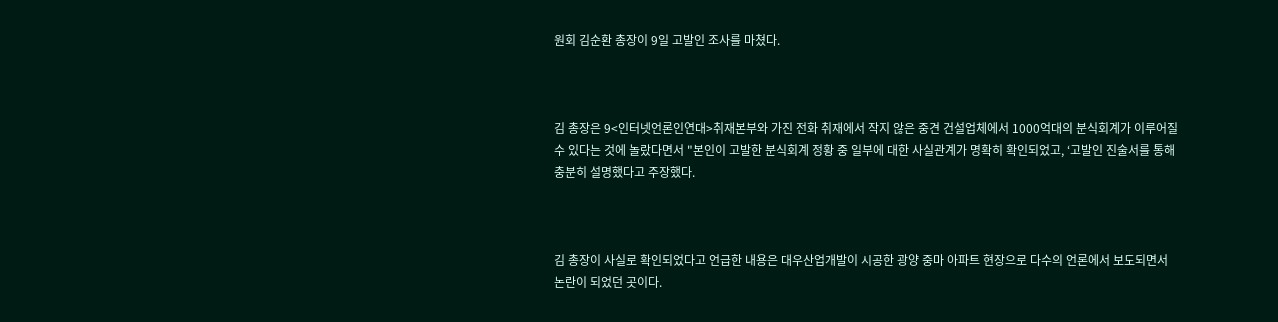원회 김순환 총장이 9일 고발인 조사를 마쳤다.



김 총장은 9<인터넷언론인연대>취재본부와 가진 전화 취재에서 작지 않은 중견 건설업체에서 1000억대의 분식회계가 이루어질 수 있다는 것에 놀랐다면서 "본인이 고발한 분식회계 정황 중 일부에 대한 사실관계가 명확히 확인되었고, ‘고발인 진술서를 통해 충분히 설명했다고 주장했다.



김 총장이 사실로 확인되었다고 언급한 내용은 대우산업개발이 시공한 광양 중마 아파트 현장으로 다수의 언론에서 보도되면서 논란이 되었던 곳이다.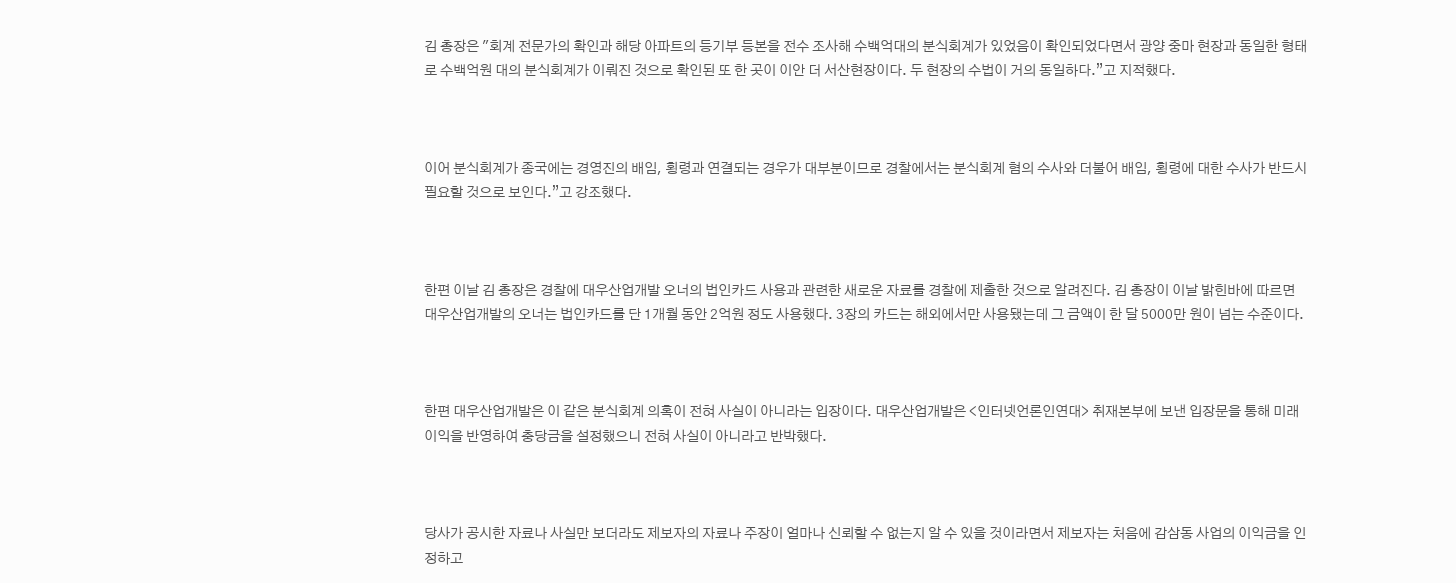김 총장은 "회계 전문가의 확인과 해당 아파트의 등기부 등본을 전수 조사해 수백억대의 분식회계가 있었음이 확인되었다면서 광양 중마 현장과 동일한 형태로 수백억원 대의 분식회계가 이뤄진 것으로 확인된 또 한 곳이 이안 더 서산현장이다. 두 현장의 수법이 거의 동일하다.”고 지적했다.



이어 분식회계가 종국에는 경영진의 배임, 횡령과 연결되는 경우가 대부분이므로 경찰에서는 분식회계 혐의 수사와 더불어 배임, 횡령에 대한 수사가 반드시 필요할 것으로 보인다.”고 강조했다.



한편 이날 김 총장은 경찰에 대우산업개발 오너의 법인카드 사용과 관련한 새로운 자료를 경찰에 제출한 것으로 알려진다. 김 총장이 이날 밝힌바에 따르면 대우산업개발의 오너는 법인카드를 단 1개월 동안 2억원 정도 사용했다. 3장의 카드는 해외에서만 사용됐는데 그 금액이 한 달 5000만 원이 넘는 수준이다.



한편 대우산업개발은 이 같은 분식회계 의혹이 전혀 사실이 아니라는 입장이다. 대우산업개발은 <인터넷언론인연대> 취재본부에 보낸 입장문을 통해 미래이익을 반영하여 충당금을 설정했으니 전혀 사실이 아니라고 반박했다.



당사가 공시한 자료나 사실만 보더라도 제보자의 자료나 주장이 얼마나 신뢰할 수 없는지 알 수 있을 것이라면서 제보자는 처음에 감삼동 사업의 이익금을 인정하고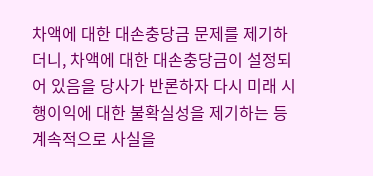차액에 대한 대손충당금 문제를 제기하더니, 차액에 대한 대손충당금이 설정되어 있음을 당사가 반론하자 다시 미래 시행이익에 대한 불확실성을 제기하는 등 계속적으로 사실을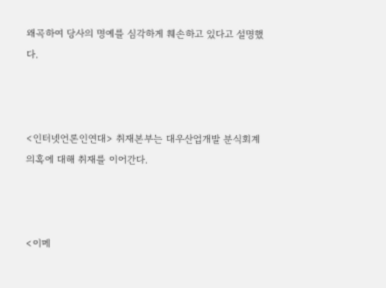왜곡하여 당사의 명예를 심각하게 훼손하고 있다고 설명했다.



<인터넷언론인연대> 취재본부는 대우산업개발 분식회계 의혹에 대해 취재를 이어간다.



<이메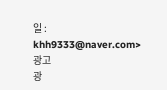일 : khh9333@naver.com>
광고
광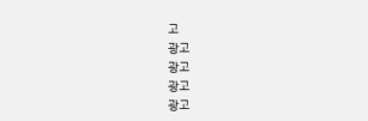고
광고
광고
광고
광고